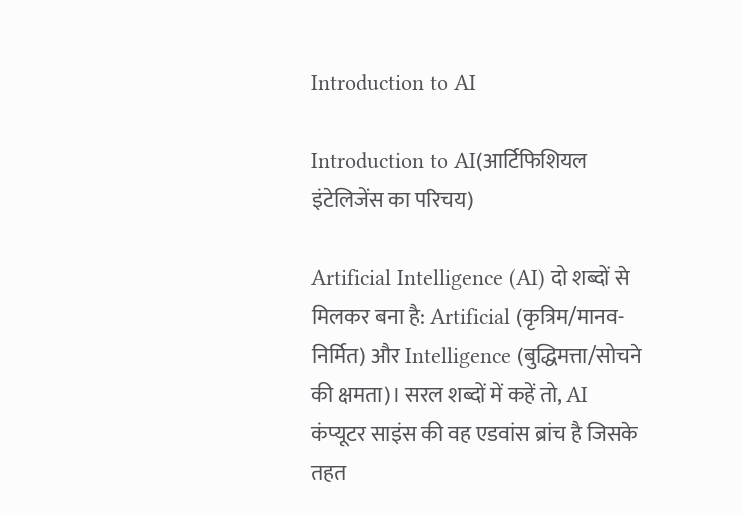Introduction to AI

Introduction to AI(आर्टिफिशियल इंटेलिजेंस का परिचय)

Artificial Intelligence (AI) दो शब्दों से मिलकर बना है: Artificial (कृत्रिम/मानव-निर्मित) और Intelligence (बुद्धिमत्ता/सोचने की क्षमता)। सरल शब्दों में कहें तो, AI कंप्यूटर साइंस की वह एडवांस ब्रांच है जिसके तहत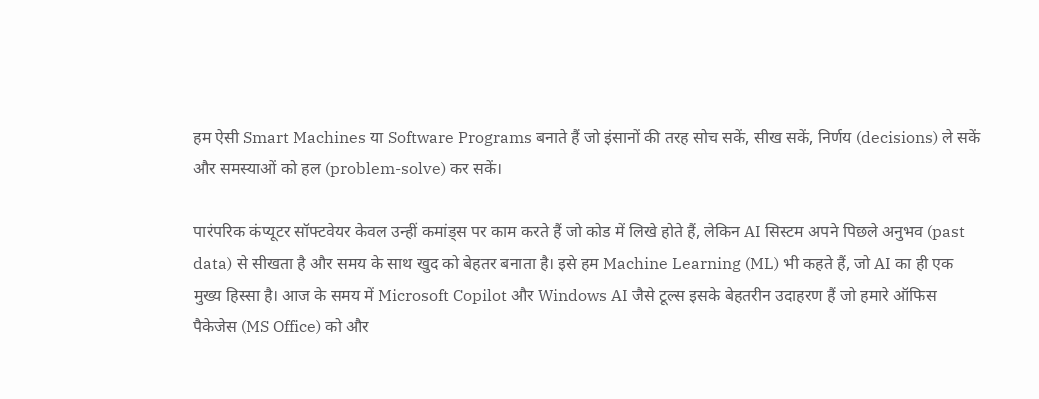हम ऐसी Smart Machines या Software Programs बनाते हैं जो इंसानों की तरह सोच सकें, सीख सकें, निर्णय (decisions) ले सकें और समस्याओं को हल (problem-solve) कर सकें।

पारंपरिक कंप्यूटर सॉफ्टवेयर केवल उन्हीं कमांड्स पर काम करते हैं जो कोड में लिखे होते हैं, लेकिन AI सिस्टम अपने पिछले अनुभव (past data) से सीखता है और समय के साथ खुद को बेहतर बनाता है। इसे हम Machine Learning (ML) भी कहते हैं, जो AI का ही एक मुख्य हिस्सा है। आज के समय में Microsoft Copilot और Windows AI जैसे टूल्स इसके बेहतरीन उदाहरण हैं जो हमारे ऑफिस पैकेजेस (MS Office) को और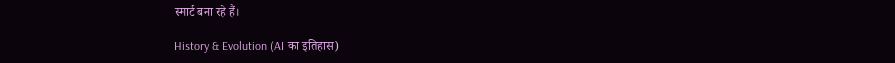स्मार्ट बना रहे हैं।

History & Evolution (AI का इतिहास)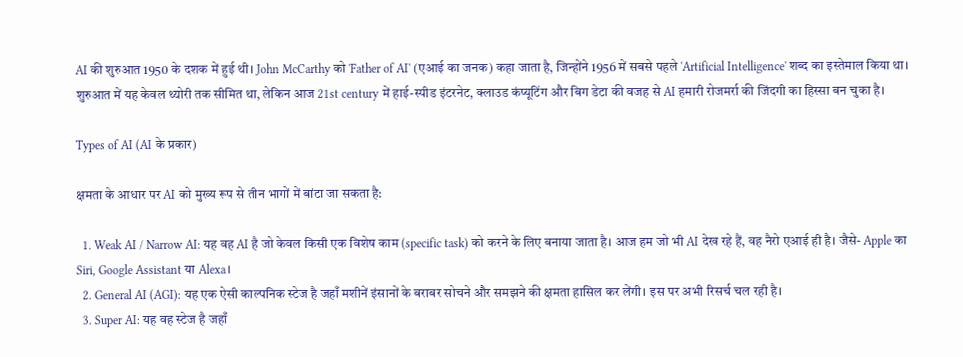AI की शुरुआत 1950 के दशक में हुई थी। John McCarthy को 'Father of AI' (एआई का जनक) कहा जाता है, जिन्होंने 1956 में सबसे पहले 'Artificial Intelligence' शब्द का इस्तेमाल किया था। शुरुआत में यह केवल थ्योरी तक सीमित था, लेकिन आज 21st century में हाई-स्पीड इंटरनेट, क्लाउड कंप्यूटिंग और बिग डेटा की वजह से AI हमारी रोजमर्रा की जिंदगी का हिस्सा बन चुका है।

Types of AI (AI के प्रकार)

क्षमता के आधार पर AI को मुख्य रूप से तीन भागों में बांटा जा सकता है:

  1. Weak AI / Narrow AI: यह वह AI है जो केवल किसी एक विशेष काम (specific task) को करने के लिए बनाया जाता है। आज हम जो भी AI देख रहे हैं, वह नैरो एआई ही है। जैसे- Apple का Siri, Google Assistant या Alexa।
  2. General AI (AGI): यह एक ऐसी काल्पनिक स्टेज है जहाँ मशीनें इंसानों के बराबर सोचने और समझने की क्षमता हासिल कर लेंगी। इस पर अभी रिसर्च चल रही है।
  3. Super AI: यह वह स्टेज है जहाँ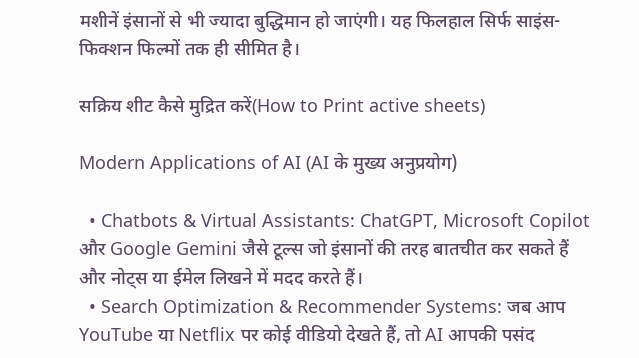मशीनें इंसानों से भी ज्यादा बुद्धिमान हो जाएंगी। यह फिलहाल सिर्फ साइंस-फिक्शन फिल्मों तक ही सीमित है।

सक्रिय शीट कैसे मुद्रित करें(How to Print active sheets)

Modern Applications of AI (AI के मुख्य अनुप्रयोग)

  • Chatbots & Virtual Assistants: ChatGPT, Microsoft Copilot और Google Gemini जैसे टूल्स जो इंसानों की तरह बातचीत कर सकते हैं और नोट्स या ईमेल लिखने में मदद करते हैं।
  • Search Optimization & Recommender Systems: जब आप YouTube या Netflix पर कोई वीडियो देखते हैं, तो AI आपकी पसंद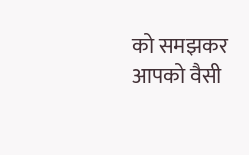को समझकर आपको वैसी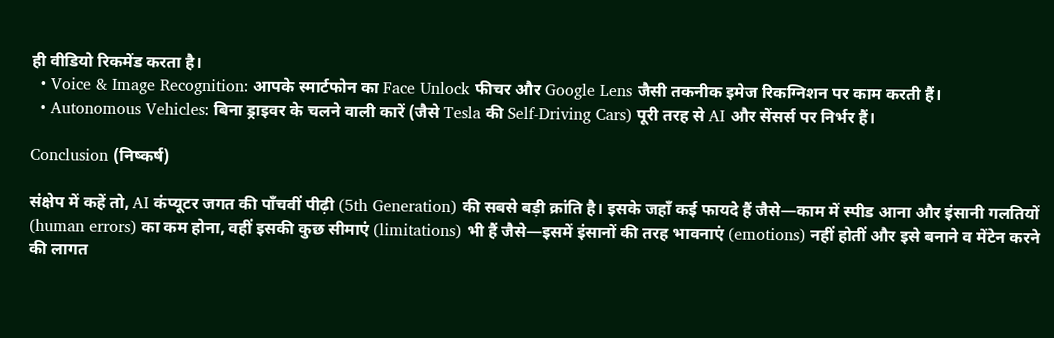ही वीडियो रिकमेंड करता है।
  • Voice & Image Recognition: आपके स्मार्टफोन का Face Unlock फीचर और Google Lens जैसी तकनीक इमेज रिकग्निशन पर काम करती हैं।
  • Autonomous Vehicles: बिना ड्राइवर के चलने वाली कारें (जैसे Tesla की Self-Driving Cars) पूरी तरह से AI और सेंसर्स पर निर्भर हैं।

Conclusion (निष्कर्ष)

संक्षेप में कहें तो, AI कंप्यूटर जगत की पाँचवीं पीढ़ी (5th Generation) की सबसे बड़ी क्रांति है। इसके जहाँ कई फायदे हैं जैसे—काम में स्पीड आना और इंसानी गलतियों (human errors) का कम होना, वहीं इसकी कुछ सीमाएं (limitations) भी हैं जैसे—इसमें इंसानों की तरह भावनाएं (emotions) नहीं होतीं और इसे बनाने व मेंटेन करने की लागत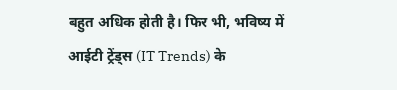बहुत अधिक होती है। फिर भी, भविष्य में आईटी ट्रेंड्स (IT Trends) के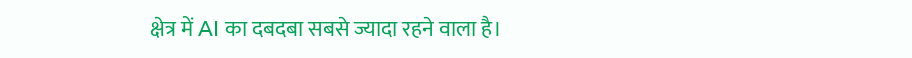क्षेत्र में AI का दबदबा सबसे ज्यादा रहने वाला है।